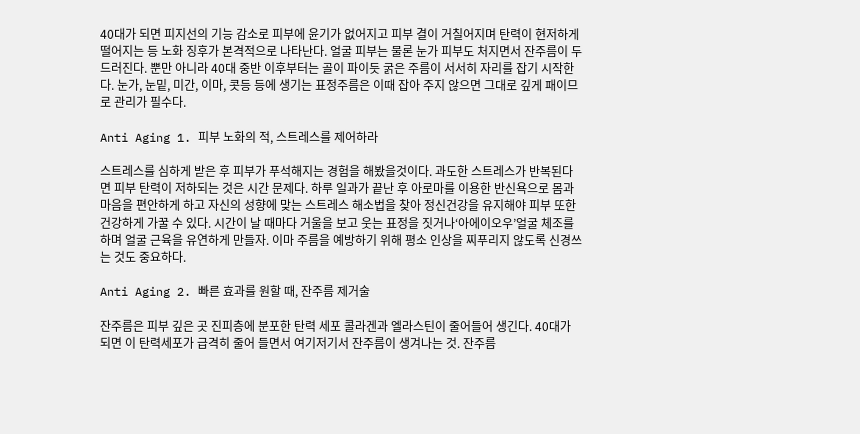40대가 되면 피지선의 기능 감소로 피부에 윤기가 없어지고 피부 결이 거칠어지며 탄력이 현저하게 떨어지는 등 노화 징후가 본격적으로 나타난다. 얼굴 피부는 물론 눈가 피부도 처지면서 잔주름이 두드러진다. 뿐만 아니라 40대 중반 이후부터는 골이 파이듯 굵은 주름이 서서히 자리를 잡기 시작한다. 눈가, 눈밑, 미간, 이마, 콧등 등에 생기는 표정주름은 이때 잡아 주지 않으면 그대로 깊게 패이므로 관리가 필수다.

Anti Aging 1. 피부 노화의 적, 스트레스를 제어하라

스트레스를 심하게 받은 후 피부가 푸석해지는 경험을 해봤을것이다. 과도한 스트레스가 반복된다면 피부 탄력이 저하되는 것은 시간 문제다. 하루 일과가 끝난 후 아로마를 이용한 반신욕으로 몸과 마음을 편안하게 하고 자신의 성향에 맞는 스트레스 해소법을 찾아 정신건강을 유지해야 피부 또한 건강하게 가꿀 수 있다. 시간이 날 때마다 거울을 보고 웃는 표정을 짓거나‘아에이오우’얼굴 체조를 하며 얼굴 근육을 유연하게 만들자. 이마 주름을 예방하기 위해 평소 인상을 찌푸리지 않도록 신경쓰는 것도 중요하다.

Anti Aging 2. 빠른 효과를 원할 때, 잔주름 제거술

잔주름은 피부 깊은 곳 진피층에 분포한 탄력 세포 콜라겐과 엘라스틴이 줄어들어 생긴다. 40대가 되면 이 탄력세포가 급격히 줄어 들면서 여기저기서 잔주름이 생겨나는 것. 잔주름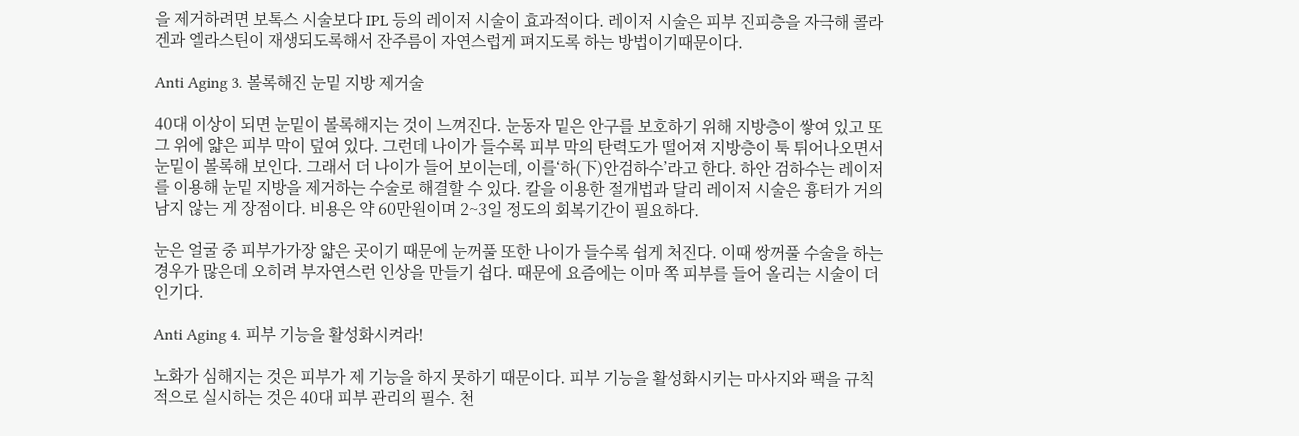을 제거하려면 보톡스 시술보다 IPL 등의 레이저 시술이 효과적이다. 레이저 시술은 피부 진피층을 자극해 콜라겐과 엘라스틴이 재생되도록해서 잔주름이 자연스럽게 펴지도록 하는 방법이기때문이다.

Anti Aging 3. 볼록해진 눈밑 지방 제거술

40대 이상이 되면 눈밑이 볼록해지는 것이 느껴진다. 눈동자 밑은 안구를 보호하기 위해 지방층이 쌓여 있고 또 그 위에 얇은 피부 막이 덮여 있다. 그런데 나이가 들수록 피부 막의 탄력도가 떨어져 지방층이 툭 튀어나오면서 눈밑이 볼록해 보인다. 그래서 더 나이가 들어 보이는데, 이를‘하(下)안검하수’라고 한다. 하안 검하수는 레이저를 이용해 눈밑 지방을 제거하는 수술로 해결할 수 있다. 칼을 이용한 절개법과 달리 레이저 시술은 흉터가 거의 남지 않는 게 장점이다. 비용은 약 60만원이며 2~3일 정도의 회복기간이 필요하다.

눈은 얼굴 중 피부가가장 얇은 곳이기 때문에 눈꺼풀 또한 나이가 들수록 쉽게 처진다. 이때 쌍꺼풀 수술을 하는 경우가 많은데 오히려 부자연스런 인상을 만들기 쉽다. 때문에 요즘에는 이마 쪽 피부를 들어 올리는 시술이 더 인기다.

Anti Aging 4. 피부 기능을 활성화시켜라!

노화가 심해지는 것은 피부가 제 기능을 하지 못하기 때문이다. 피부 기능을 활성화시키는 마사지와 팩을 규칙적으로 실시하는 것은 40대 피부 관리의 필수. 천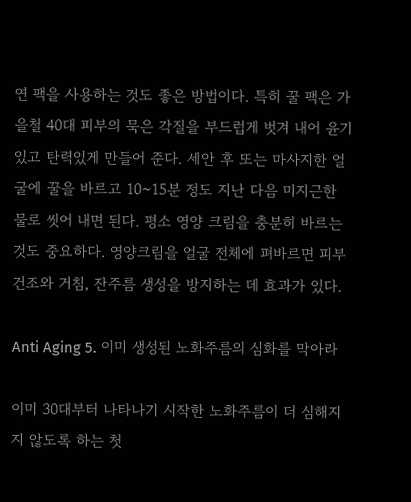연 팩을 사용하는 것도 좋은 방법이다. 특히 꿀 팩은 가을철 40대 피부의 묵은 각질을 부드럽게 벗겨 내어 윤기있고 탄력있게 만들어 준다. 세안 후 또는 마사지한 얼굴에 꿀을 바르고 10~15분 정도 지난 다음 미지근한 물로 씻어 내면 된다. 평소 영양 크림을 충분히 바르는 것도 중요하다. 영양크림을 얼굴 전체에 펴바르면 피부건조와 거침, 잔주름 생성을 방지하는 데 효과가 있다.

Anti Aging 5. 이미 생성된 노화주름의 심화를 막아라

이미 30대부터 나타나기 시작한 노화주름이 더 심해지지 않도록 하는 첫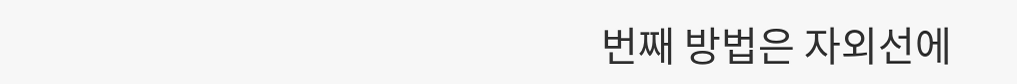번째 방법은 자외선에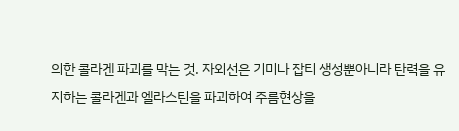의한 콜라겐 파괴를 막는 것. 자외선은 기미나 잡티 생성뿐아니라 탄력을 유지하는 콜라겐과 엘라스틴을 파괴하여 주름현상을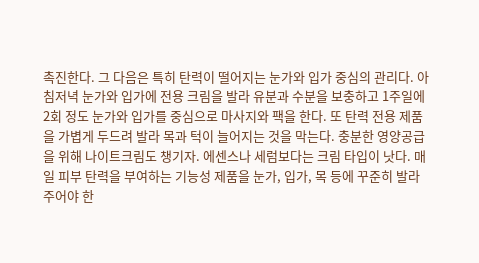촉진한다. 그 다음은 특히 탄력이 떨어지는 눈가와 입가 중심의 관리다. 아침저녁 눈가와 입가에 전용 크림을 발라 유분과 수분을 보충하고 1주일에 2회 정도 눈가와 입가를 중심으로 마사지와 팩을 한다. 또 탄력 전용 제품을 가볍게 두드려 발라 목과 턱이 늘어지는 것을 막는다. 충분한 영양공급을 위해 나이트크림도 챙기자. 에센스나 세럼보다는 크림 타입이 낫다. 매일 피부 탄력을 부여하는 기능성 제품을 눈가, 입가, 목 등에 꾸준히 발라주어야 한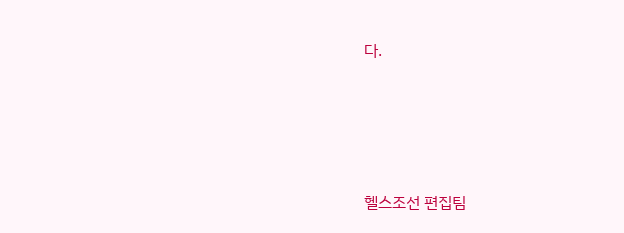다.




헬스조선 편집팀